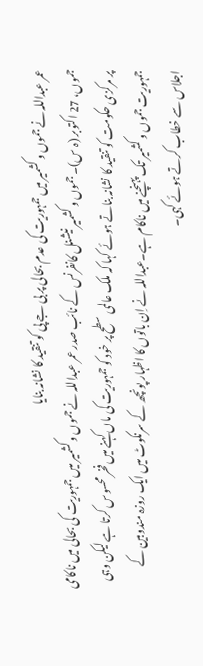عمر عبداللہ نے جموں و کشمیر میں جمہوریت کی عدم بحالی پر بی جے پی کو تنقید کا نشانہ بنایا
جموں، 27 اکتوبر (ہ س)۔ جموں و کشمیر نیشنل کانفرنس کے نائب صدر عمر عبداللہ نے جموں و کشمیر میں جمہوریت کی بحالی میں ناکامی پر مرکزی حکومت کو تنقید کا نشانہ بناتے ہوئے کہا کہ ملک عالمی سطح پر خود کو جمہوریت کی ماں کہنے میں فخر محسوس کرتا ہے لیکن وہی جمہوریت جموں و کشمیر تک پہنچنے میں ناکام ہے۔عبداللہ نے اِن باتوں کا اظہار پونچھ کے سرنکوٹ میں ایک روزہ مندوبین کے اجلاس سے خطاب کرتے ہوئے کہی۔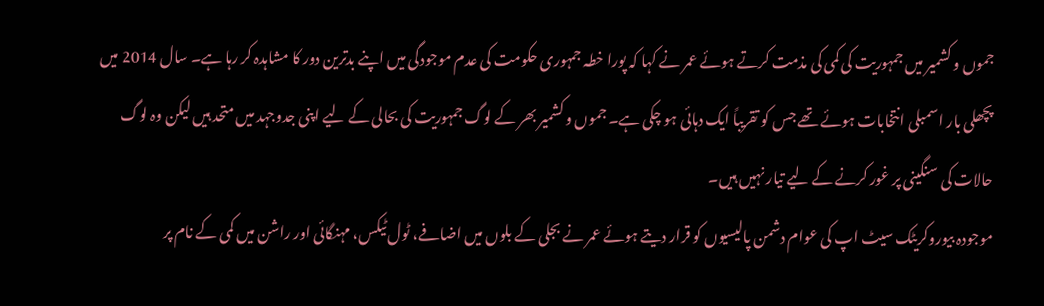جموں و کشمیر میں جمہوریت کی کمی کی مذمت کرتے ہوئے عمر نے کہا کہ پورا خطہ جمہوری حکومت کی عدم موجودگی میں اپنے بدترین دور کا مشاہدہ کر رہا ہے۔ سال 2014 میں پچھلی بار اسمبلی انتخابات ہوئے تھے جس کو تقریباً ایک دہائی ہو چکی ہے۔ جموں و کشمیر بھر کے لوگ جمہوریت کی بحالی کے لیے اپنی جدوجہد میں متحد ہیں لیکن وہ لوگ حالات کی سنگینی پر غور کرنے کے لیے تیار نہیں ہیں۔
موجودہ بیوروکریٹک سیٹ اپ کی عوام دشمن پالیسیوں کو قرار دیتے ہوئے عمر نے بجلی کے بلوں میں اضافے، ٹول ٹیکس، مہنگائی اور راشن میں کمی کے نام پر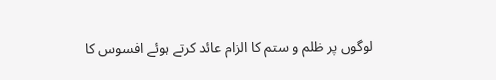لوگوں پر ظلم و ستم کا الزام عائد کرتے ہوئے افسوس کا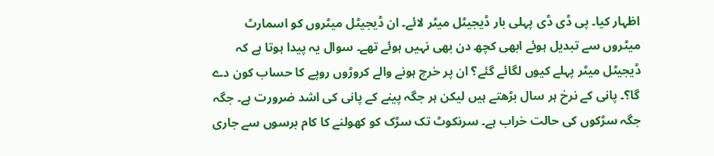اظہار کیا۔ پی ڈی ڈی پہلی بار ڈیجیٹل میٹر لائے۔ ان ڈیجیٹل میٹروں کو اسمارٹ میٹروں سے تبدیل ہوئے ابھی کچھ دن بھی نہیں ہوئے تھے۔ سوال یہ پیدا ہوتا ہے کہ ڈیجیٹل میٹر پہلے کیوں لگائے گئے؟ ان پر خرچ ہونے والے کروڑوں روپے کا حساب کون دے گا؟۔ پانی کے نرخ ہر سال بڑھتے ہیں لیکن ہر جگہ پینے کے پانی کی اشد ضرورت ہے۔ جگہ جگہ سڑکوں کی حالت خراب ہے۔ سرنکوٹ تک سڑک کو کھولنے کا کام برسوں سے جاری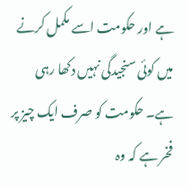ہے اور حکومت اسے مکمل کرنے میں کوئی سنجیدگی نہیں دکھا رہی ہے۔ حکومت کو صرف ایک چیز پر فخر ہے کہ وہ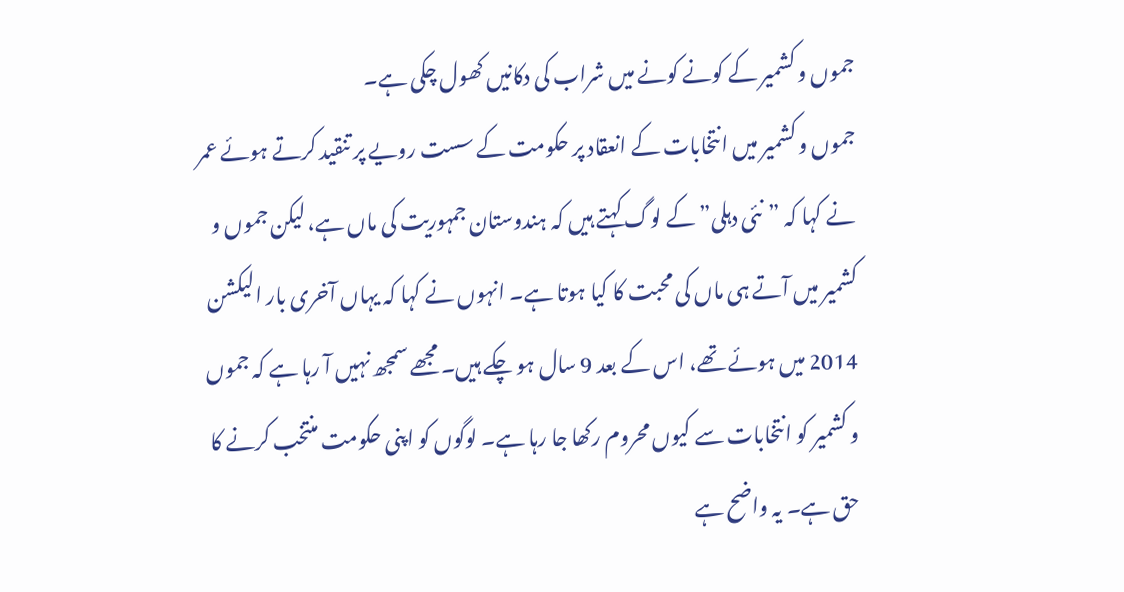جموں و کشمیر کے کونے کونے میں شراب کی دکانیں کھول چکی ہے۔
جموں و کشمیر میں انتخابات کے انعقاد پر حکومت کے سست رویے پر تنقید کرتے ہوئے عمر نے کہا کہ ”نئی دہلی” کے لوگ کہتے ہیں کہ ہندوستان جمہوریت کی ماں ہے، لیکن جموں و کشمیر میں آتے ہی ماں کی محبت کا کیا ہوتا ہے۔ انہوں نے کہا کہ یہاں آخری بار الیکشن 2014 میں ہوئے تھے، اس کے بعد 9 سال ہو چکے ہیں۔ مجھے سمجھ نہیں آ رہا ہے کہ جموں و کشمیر کو انتخابات سے کیوں محروم رکھا جا رہا ہے۔ لوگوں کو اپنی حکومت منتخب کرنے کا حق ہے۔ یہ واضح ہے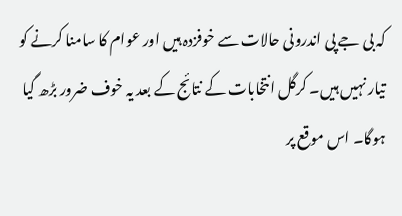کہ بی جے پی اندرونی حالات سے خوفزدہ ہیں اور عوام کا سامنا کرنے کو تیار نہیں ہیں۔ کرگل انتخابات کے نتائج کے بعد یہ خوف ضرور بڑھ گیا ہوگا۔ اس موقع پر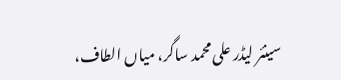سینئر لیڈر علی محمد ساگر، میاں الطاف،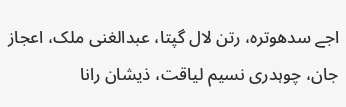اجے سدھوترہ، رتن لال گپتا، عبدالغنی ملک، اعجاز جان، چوہدری نسیم لیاقت، ذیشان رانا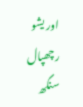اور یشو رچھپال سنگھ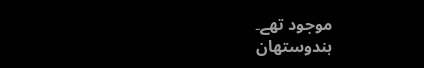موجود تھے۔
ہندوستھان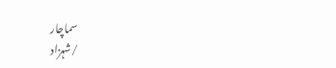سماچار
/شہزاد